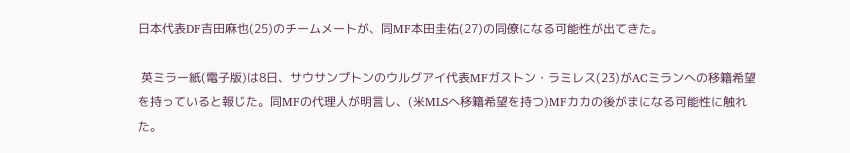日本代表DF吉田麻也(25)のチームメートが、同MF本田圭佑(27)の同僚になる可能性が出てきた。

 英ミラー紙(電子版)は8日、サウサンプトンのウルグアイ代表MFガストン・ラミレス(23)がACミランへの移籍希望を持っていると報じた。同MFの代理人が明言し、(米MLSへ移籍希望を持つ)MFカカの後がまになる可能性に触れた。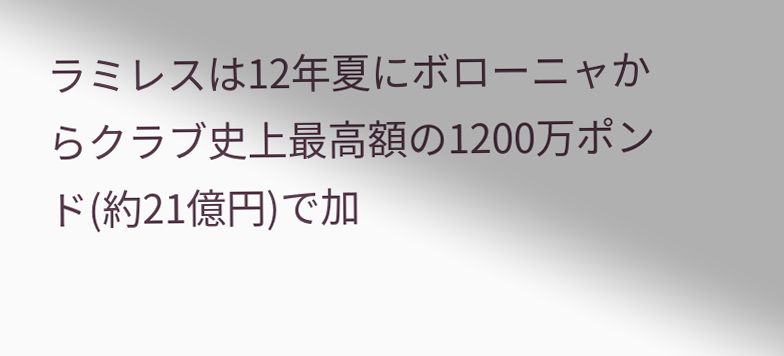ラミレスは12年夏にボローニャからクラブ史上最高額の1200万ポンド(約21億円)で加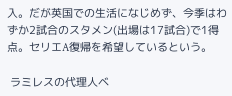入。だが英国での生活になじめず、今季はわずか2試合のスタメン(出場は17試合)で1得点。セリエA復帰を希望しているという。

 ラミレスの代理人ベ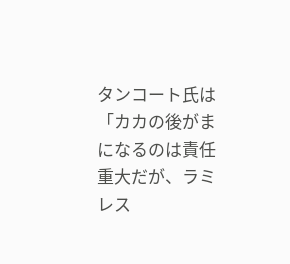タンコート氏は「カカの後がまになるのは責任重大だが、ラミレス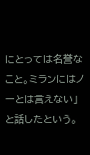にとっては名誉なこと。ミランにはノーとは言えない」と話したという。